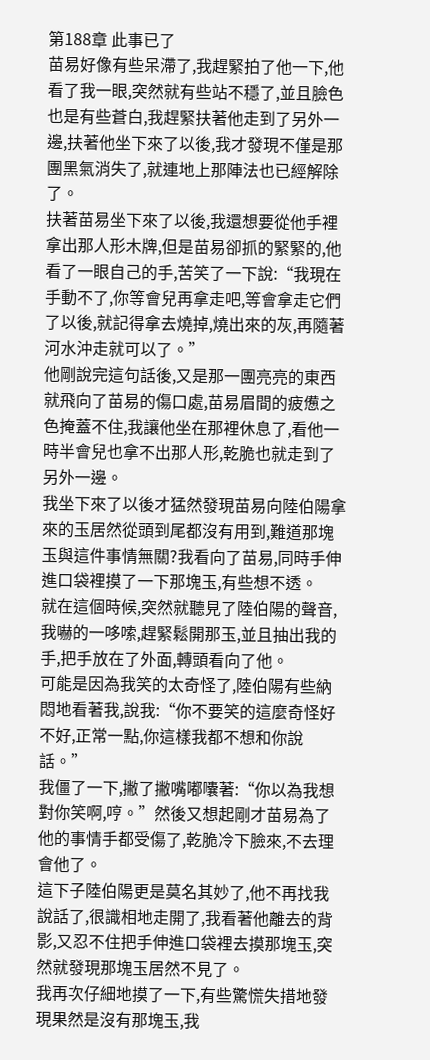第188章 此事已了
苗易好像有些呆滯了,我趕緊拍了他一下,他看了我一眼,突然就有些站不穩了,並且臉色也是有些蒼白,我趕緊扶著他走到了另外一邊,扶著他坐下來了以後,我才發現不僅是那團黑氣消失了,就連地上那陣法也已經解除了。
扶著苗易坐下來了以後,我還想要從他手裡拿出那人形木牌,但是苗易卻抓的緊緊的,他看了一眼自己的手,苦笑了一下說:“我現在手動不了,你等會兒再拿走吧,等會拿走它們了以後,就記得拿去燒掉,燒出來的灰,再隨著河水沖走就可以了。”
他剛說完這句話後,又是那一團亮亮的東西就飛向了苗易的傷口處,苗易眉間的疲憊之色掩蓋不住,我讓他坐在那裡休息了,看他一時半會兒也拿不出那人形,乾脆也就走到了另外一邊。
我坐下來了以後才猛然發現苗易向陸伯陽拿來的玉居然從頭到尾都沒有用到,難道那塊玉與這件事情無關?我看向了苗易,同時手伸進口袋裡摸了一下那塊玉,有些想不透。
就在這個時候,突然就聽見了陸伯陽的聲音,我嚇的一哆嗦,趕緊鬆開那玉,並且抽出我的手,把手放在了外面,轉頭看向了他。
可能是因為我笑的太奇怪了,陸伯陽有些納悶地看著我,說我:“你不要笑的這麼奇怪好不好,正常一點,你這樣我都不想和你說話。”
我僵了一下,撇了撇嘴嘟囔著:“你以為我想對你笑啊,哼。”然後又想起剛才苗易為了他的事情手都受傷了,乾脆冷下臉來,不去理會他了。
這下子陸伯陽更是莫名其妙了,他不再找我說話了,很識相地走開了,我看著他離去的背影,又忍不住把手伸進口袋裡去摸那塊玉,突然就發現那塊玉居然不見了。
我再次仔細地摸了一下,有些驚慌失措地發現果然是沒有那塊玉,我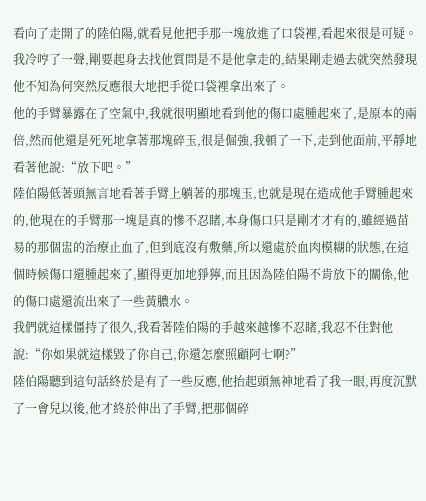看向了走開了的陸伯陽,就看見他把手那一塊放進了口袋裡,看起來很是可疑。
我冷哼了一聲,剛要起身去找他質問是不是他拿走的,結果剛走過去就突然發現他不知為何突然反應很大地把手從口袋裡拿出來了。
他的手臂暴露在了空氣中,我就很明顯地看到他的傷口處腫起來了,是原本的兩倍,然而他還是死死地拿著那塊碎玉,很是倔強,我頓了一下,走到他面前,平靜地看著他說:“放下吧。”
陸伯陽低著頭無言地看著手臂上躺著的那塊玉,也就是現在造成他手臂腫起來的,他現在的手臂那一塊是真的慘不忍睹,本身傷口只是剛才才有的,雖經過苗易的那個盅的治療止血了,但到底沒有敷藥,所以還處於血肉模糊的狀態,在這個時候傷口還腫起來了,顯得更加地猙獰,而且因為陸伯陽不肯放下的關係,他的傷口處還流出來了一些黃膿水。
我們就這樣僵持了很久,我看著陸伯陽的手越來越慘不忍睹,我忍不住對他說:“你如果就這樣毀了你自己,你還怎麼照顧阿七啊?”
陸伯陽聽到這句話終於是有了一些反應,他抬起頭無神地看了我一眼,再度沉默了一會兒以後,他才終於伸出了手臂,把那個碎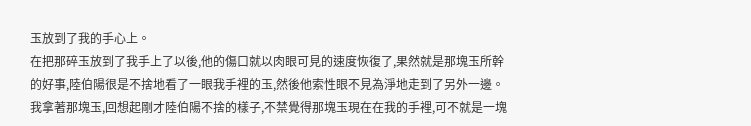玉放到了我的手心上。
在把那碎玉放到了我手上了以後,他的傷口就以肉眼可見的速度恢復了,果然就是那塊玉所幹的好事,陸伯陽很是不捨地看了一眼我手裡的玉,然後他索性眼不見為淨地走到了另外一邊。
我拿著那塊玉,回想起剛才陸伯陽不捨的樣子,不禁覺得那塊玉現在在我的手裡,可不就是一塊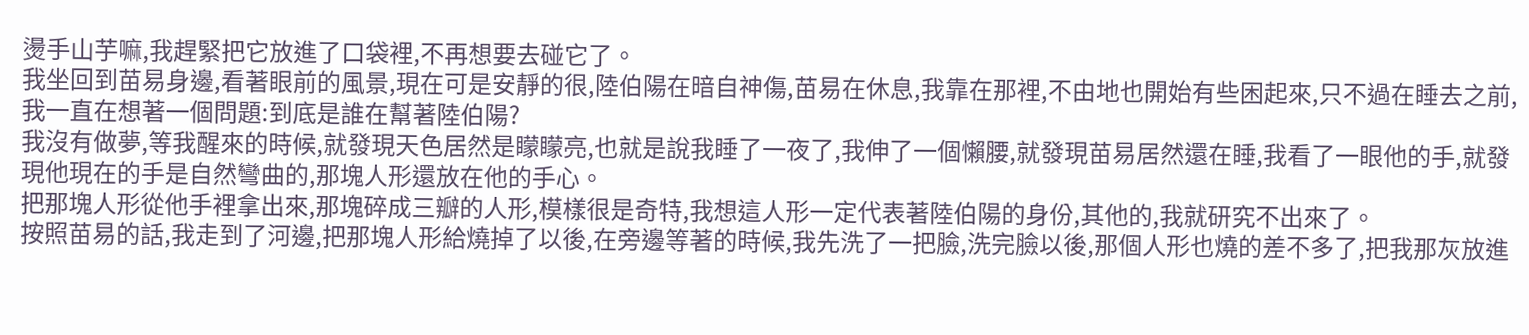燙手山芋嘛,我趕緊把它放進了口袋裡,不再想要去碰它了。
我坐回到苗易身邊,看著眼前的風景,現在可是安靜的很,陸伯陽在暗自神傷,苗易在休息,我靠在那裡,不由地也開始有些困起來,只不過在睡去之前,我一直在想著一個問題:到底是誰在幫著陸伯陽?
我沒有做夢,等我醒來的時候,就發現天色居然是矇矇亮,也就是說我睡了一夜了,我伸了一個懶腰,就發現苗易居然還在睡,我看了一眼他的手,就發現他現在的手是自然彎曲的,那塊人形還放在他的手心。
把那塊人形從他手裡拿出來,那塊碎成三瓣的人形,模樣很是奇特,我想這人形一定代表著陸伯陽的身份,其他的,我就研究不出來了。
按照苗易的話,我走到了河邊,把那塊人形給燒掉了以後,在旁邊等著的時候,我先洗了一把臉,洗完臉以後,那個人形也燒的差不多了,把我那灰放進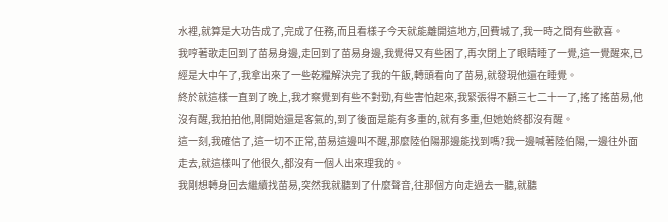水裡,就算是大功告成了,完成了任務,而且看樣子今天就能離開這地方,回費城了,我一時之間有些歡喜。
我哼著歌走回到了苗易身邊,走回到了苗易身邊,我覺得又有些困了,再次閉上了眼睛睡了一覺,這一覺醒來,已經是大中午了,我拿出來了一些乾糧解決完了我的午飯,轉頭看向了苗易,就發現他還在睡覺。
終於就這樣一直到了晚上,我才察覺到有些不對勁,有些害怕起來,我緊張得不顧三七二十一了,搖了搖苗易,他沒有醒,我拍拍他,剛開始還是客氣的,到了後面是能有多重的,就有多重,但她始終都沒有醒。
這一刻,我確信了,這一切不正常,苗易這邊叫不醒,那麼陸伯陽那邊能找到嗎?我一邊喊著陸伯陽,一邊往外面走去,就這樣叫了他很久,都沒有一個人出來理我的。
我剛想轉身回去繼續找苗易,突然我就聽到了什麼聲音,往那個方向走過去一聽,就聽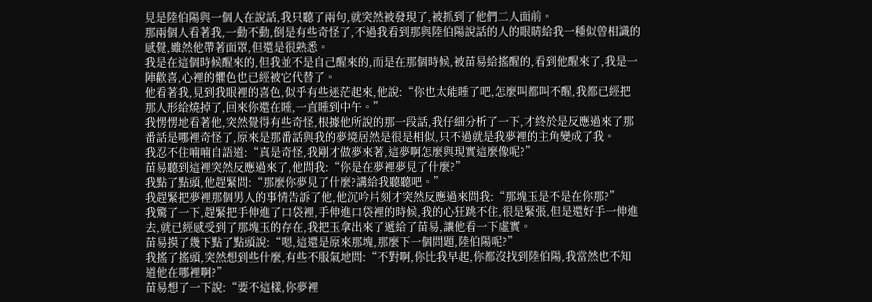見是陸伯陽與一個人在說話,我只聽了兩句,就突然被發現了,被抓到了他們二人面前。
那兩個人看著我,一動不動,倒是有些奇怪了,不過我看到那與陸伯陽說話的人的眼睛給我一種似曾相識的感覺,雖然他帶著面罩,但還是很熟悉。
我是在這個時候醒來的,但我並不是自己醒來的,而是在那個時候,被苗易給搖醒的,看到他醒來了,我是一陣歡喜,心裡的懼色也已經被它代替了。
他看著我,見到我眼裡的喜色,似乎有些迷茫起來,他說:“你也太能睡了吧,怎麼叫都叫不醒,我都已經把那人形給燒掉了,回來你還在睡,一直睡到中午。”
我愣愣地看著他,突然覺得有些奇怪,根據他所說的那一段話,我仔細分析了一下,才終於是反應過來了那番話是哪裡奇怪了,原來是那番話與我的夢境居然是很是相似,只不過就是我夢裡的主角變成了我。
我忍不住喃喃自語道:“真是奇怪,我剛才做夢來著,這夢啊怎麼與現實這麼像呢?”
苗易聽到這裡突然反應過來了,他問我:“你是在夢裡夢見了什麼?”
我點了點頭,他趕緊問:“那麼你夢見了什麼?講給我聽聽吧。”
我趕緊把夢裡那個男人的事情告訴了他,他沉吟片刻才突然反應過來問我:“那塊玉是不是在你那?”
我驚了一下,趕緊把手伸進了口袋裡,手伸進口袋裡的時候,我的心狂跳不住,很是緊張,但是還好手一伸進去,就已經感受到了那塊玉的存在,我把玉拿出來了遞給了苗易,讓他看一下虛實。
苗易摸了幾下點了點頭說:“嗯,這還是原來那塊,那麼下一個問題,陸伯陽呢?”
我搖了搖頭,突然想到些什麼,有些不服氣地問:“不對啊,你比我早起,你都沒找到陸伯陽,我當然也不知道他在哪裡啊?”
苗易想了一下說:“要不這樣,你夢裡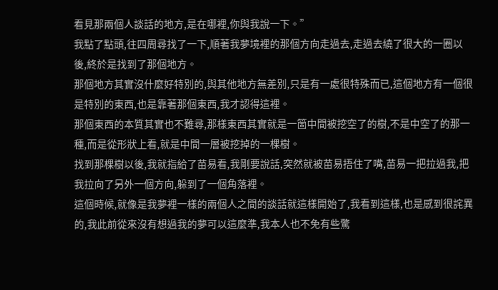看見那兩個人談話的地方,是在哪裡,你與我說一下。”
我點了點頭,往四周尋找了一下,順著我夢境裡的那個方向走過去,走過去繞了很大的一圈以後,終於是找到了那個地方。
那個地方其實沒什麼好特別的,與其他地方無差別,只是有一處很特殊而已,這個地方有一個很是特別的東西,也是靠著那個東西,我才認得這裡。
那個東西的本質其實也不難尋,那樣東西其實就是一箇中間被挖空了的樹,不是中空了的那一種,而是從形狀上看,就是中間一層被挖掉的一棵樹。
找到那棵樹以後,我就指給了苗易看,我剛要說話,突然就被苗易捂住了嘴,苗易一把拉過我,把我拉向了另外一個方向,躲到了一個角落裡。
這個時候,就像是我夢裡一樣的兩個人之間的談話就這樣開始了,我看到這樣,也是感到很詫異的,我此前從來沒有想過我的夢可以這麼準,我本人也不免有些驚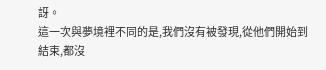訝。
這一次與夢境裡不同的是,我們沒有被發現,從他們開始到結束,都沒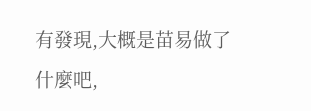有發現,大概是苗易做了什麼吧,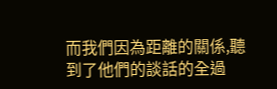而我們因為距離的關係,聽到了他們的談話的全過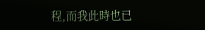程,而我此時也已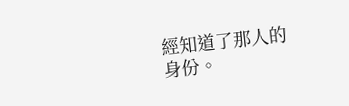經知道了那人的身份。